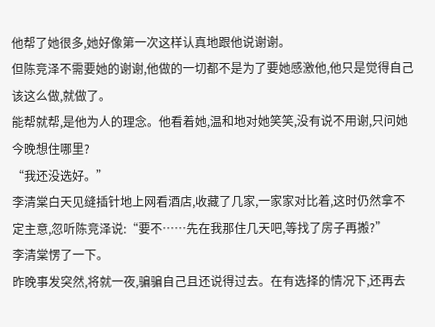他帮了她很多,她好像第一次这样认真地跟他说谢谢。
但陈竞泽不需要她的谢谢,他做的一切都不是为了要她感激他,他只是觉得自己该这么做,就做了。
能帮就帮,是他为人的理念。他看着她,温和地对她笑笑,没有说不用谢,只问她今晚想住哪里?
“我还没选好。”
李清棠白天见缝插针地上网看酒店,收藏了几家,一家家对比着,这时仍然拿不定主意,忽听陈竞泽说:“要不……先在我那住几天吧,等找了房子再搬?”
李清棠愣了一下。
昨晚事发突然,将就一夜,骗骗自己且还说得过去。在有选择的情况下,还再去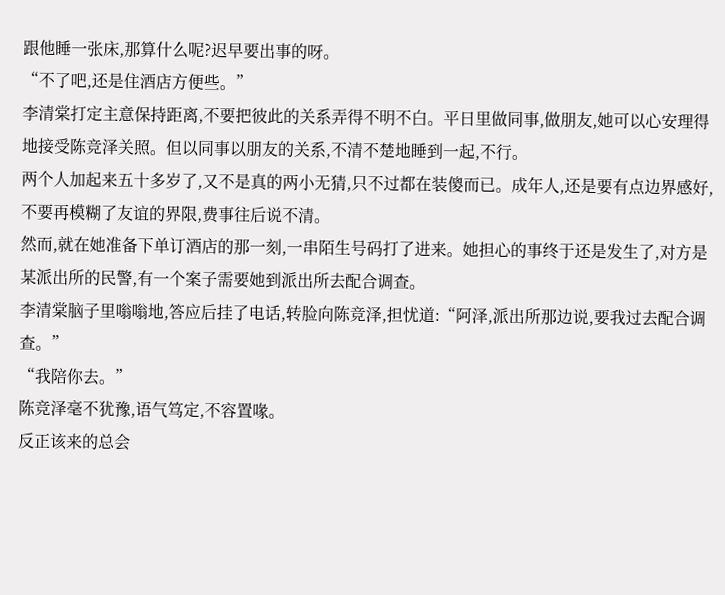跟他睡一张床,那算什么呢?迟早要出事的呀。
“不了吧,还是住酒店方便些。”
李清棠打定主意保持距离,不要把彼此的关系弄得不明不白。平日里做同事,做朋友,她可以心安理得地接受陈竞泽关照。但以同事以朋友的关系,不清不楚地睡到一起,不行。
两个人加起来五十多岁了,又不是真的两小无猜,只不过都在装傻而已。成年人,还是要有点边界感好,不要再模糊了友谊的界限,费事往后说不清。
然而,就在她准备下单订酒店的那一刻,一串陌生号码打了进来。她担心的事终于还是发生了,对方是某派出所的民警,有一个案子需要她到派出所去配合调查。
李清棠脑子里嗡嗡地,答应后挂了电话,转脸向陈竞泽,担忧道:“阿泽,派出所那边说,要我过去配合调查。”
“我陪你去。”
陈竞泽毫不犹豫,语气笃定,不容置喙。
反正该来的总会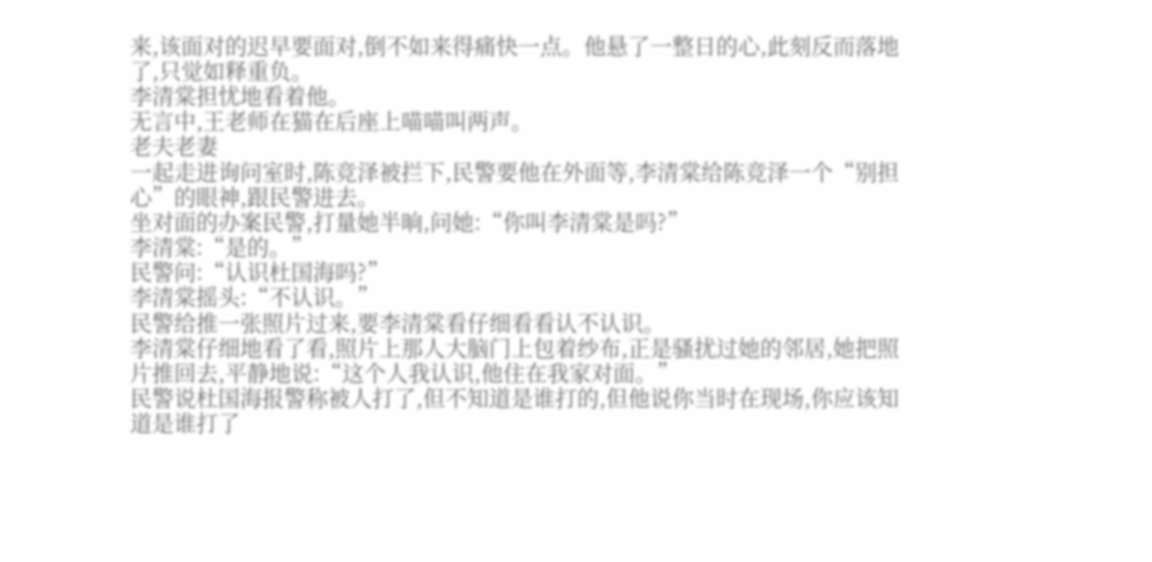来,该面对的迟早要面对,倒不如来得痛快一点。他悬了一整日的心,此刻反而落地了,只觉如释重负。
李清棠担忧地看着他。
无言中,王老师在猫在后座上喵喵叫两声。
老夫老妻
一起走进询问室时,陈竞泽被拦下,民警要他在外面等,李清棠给陈竞泽一个“别担心”的眼神,跟民警进去。
坐对面的办案民警,打量她半晌,问她:“你叫李清棠是吗?”
李清棠:“是的。”
民警问:“认识杜国海吗?”
李清棠摇头:“不认识。”
民警给推一张照片过来,要李清棠看仔细看看认不认识。
李清棠仔细地看了看,照片上那人大脑门上包着纱布,正是骚扰过她的邻居,她把照片推回去,平静地说:“这个人我认识,他住在我家对面。”
民警说杜国海报警称被人打了,但不知道是谁打的,但他说你当时在现场,你应该知道是谁打了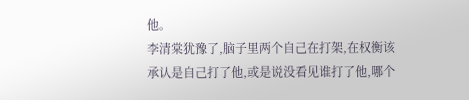他。
李清棠犹豫了,脑子里两个自己在打架,在权衡该承认是自己打了他,或是说没看见谁打了他,哪个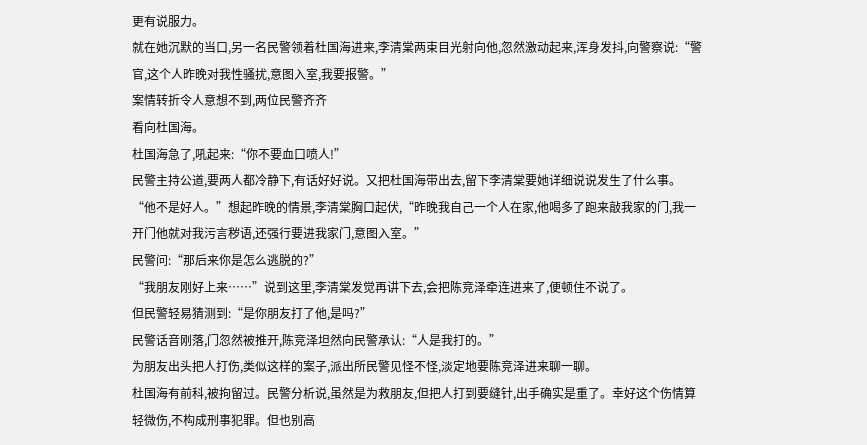更有说服力。
就在她沉默的当口,另一名民警领着杜国海进来,李清棠两束目光射向他,忽然激动起来,浑身发抖,向警察说:“警官,这个人昨晚对我性骚扰,意图入室,我要报警。”
案情转折令人意想不到,两位民警齐齐
看向杜国海。
杜国海急了,吼起来:“你不要血口喷人!”
民警主持公道,要两人都冷静下,有话好好说。又把杜国海带出去,留下李清棠要她详细说说发生了什么事。
“他不是好人。”想起昨晚的情景,李清棠胸口起伏,“昨晚我自己一个人在家,他喝多了跑来敲我家的门,我一开门他就对我污言秽语,还强行要进我家门,意图入室。”
民警问:“那后来你是怎么逃脱的?”
“我朋友刚好上来……”说到这里,李清棠发觉再讲下去,会把陈竞泽牵连进来了,便顿住不说了。
但民警轻易猜测到:“是你朋友打了他,是吗?”
民警话音刚落,门忽然被推开,陈竞泽坦然向民警承认:“人是我打的。”
为朋友出头把人打伤,类似这样的案子,派出所民警见怪不怪,淡定地要陈竞泽进来聊一聊。
杜国海有前科,被拘留过。民警分析说,虽然是为救朋友,但把人打到要缝针,出手确实是重了。幸好这个伤情算轻微伤,不构成刑事犯罪。但也别高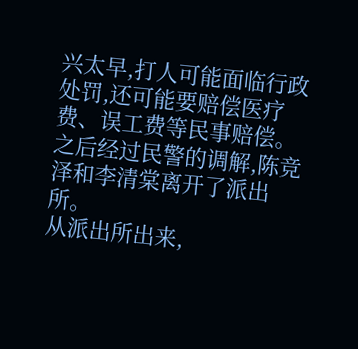兴太早,打人可能面临行政处罚,还可能要赔偿医疗费、误工费等民事赔偿。
之后经过民警的调解,陈竞泽和李清棠离开了派出所。
从派出所出来,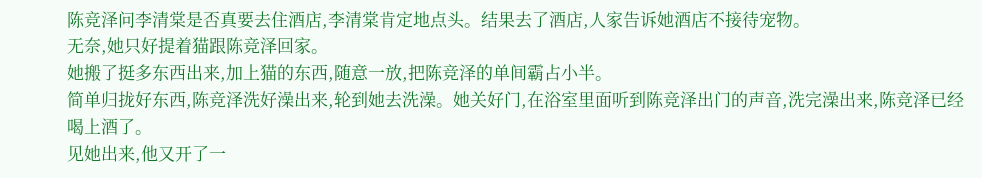陈竞泽问李清棠是否真要去住酒店,李清棠肯定地点头。结果去了酒店,人家告诉她酒店不接待宠物。
无奈,她只好提着猫跟陈竞泽回家。
她搬了挺多东西出来,加上猫的东西,随意一放,把陈竞泽的单间霸占小半。
简单归拢好东西,陈竞泽洗好澡出来,轮到她去洗澡。她关好门,在浴室里面听到陈竞泽出门的声音,洗完澡出来,陈竞泽已经喝上酒了。
见她出来,他又开了一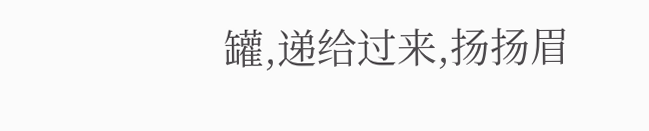罐,递给过来,扬扬眉